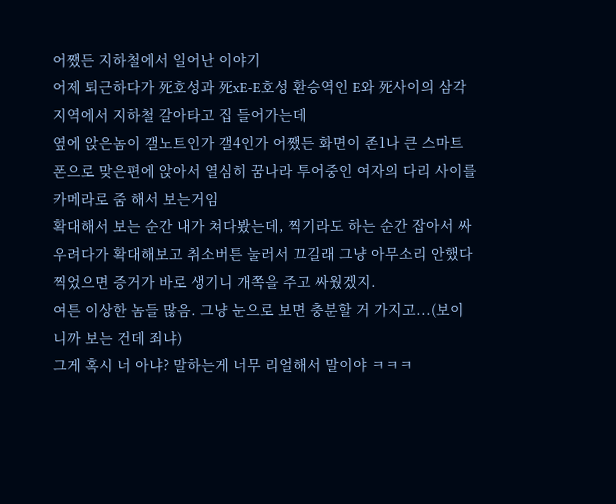어쨌든 지하철에서 일어난 이야기
어제 퇴근하다가 死호성과 死xE-E호성 환승역인 E와 死사이의 삼각지역에서 지하철 갈아타고 집 들어가는데
옆에 앉은놈이 갤노트인가 갤4인가 어쨌든 화면이 존1나 큰 스마트폰으로 맞은편에 앉아서 열심히 꿈나라 투어중인 여자의 다리 사이를 카메라로 줌 해서 보는거임
확대해서 보는 순간 내가 쳐다봤는데, 찍기라도 하는 순간 잡아서 싸우려다가 확대해보고 취소버튼 눌러서 끄길래 그냥 아무소리 안했다
찍었으면 증거가 바로 생기니 개쪽을 주고 싸웠겠지.
여튼 이상한 놈들 많음. 그냥 눈으로 보면 충분할 거 가지고...(보이니까 보는 건데 죄냐)
그게 혹시 너 아냐? 말하는게 너무 리얼해서 말이야 ㅋㅋㅋ